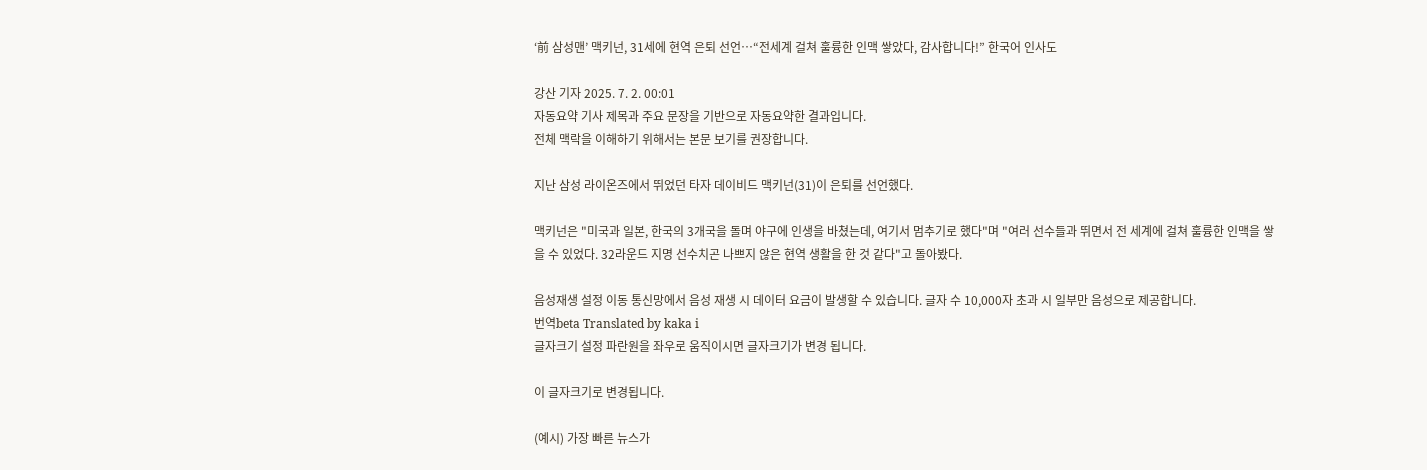‘前 삼성맨’ 맥키넌, 31세에 현역 은퇴 선언…“전세계 걸쳐 훌륭한 인맥 쌓았다, 감사합니다!” 한국어 인사도

강산 기자 2025. 7. 2. 00:01
자동요약 기사 제목과 주요 문장을 기반으로 자동요약한 결과입니다.
전체 맥락을 이해하기 위해서는 본문 보기를 권장합니다.

지난 삼성 라이온즈에서 뛰었던 타자 데이비드 맥키넌(31)이 은퇴를 선언했다.

맥키넌은 "미국과 일본, 한국의 3개국을 돌며 야구에 인생을 바쳤는데, 여기서 멈추기로 했다"며 "여러 선수들과 뛰면서 전 세계에 걸쳐 훌륭한 인맥을 쌓을 수 있었다. 32라운드 지명 선수치곤 나쁘지 않은 현역 생활을 한 것 같다"고 돌아봤다.

음성재생 설정 이동 통신망에서 음성 재생 시 데이터 요금이 발생할 수 있습니다. 글자 수 10,000자 초과 시 일부만 음성으로 제공합니다.
번역beta Translated by kaka i
글자크기 설정 파란원을 좌우로 움직이시면 글자크기가 변경 됩니다.

이 글자크기로 변경됩니다.

(예시) 가장 빠른 뉴스가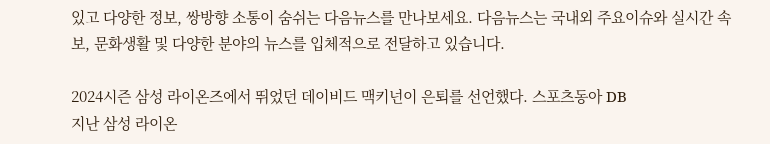있고 다양한 정보, 쌍방향 소통이 숨쉬는 다음뉴스를 만나보세요. 다음뉴스는 국내외 주요이슈와 실시간 속보, 문화생활 및 다양한 분야의 뉴스를 입체적으로 전달하고 있습니다.

2024시즌 삼성 라이온즈에서 뛰었던 데이비드 맥키넌이 은퇴를 선언했다. 스포츠동아 DB
지난 삼성 라이온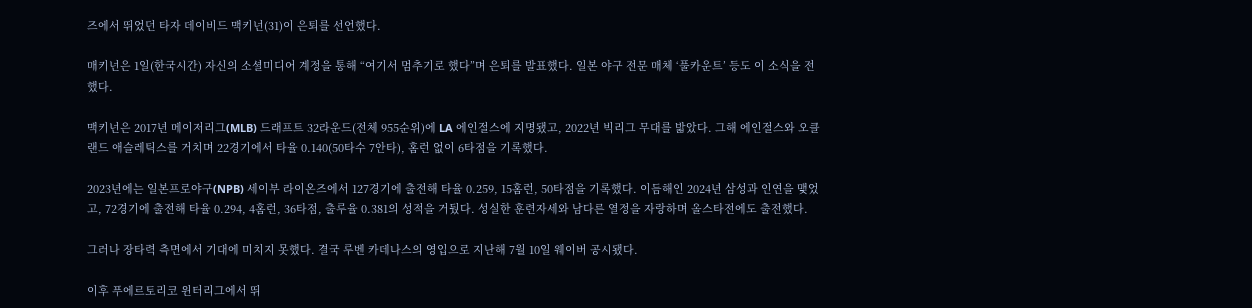즈에서 뛰었던 타자 데이비드 맥키넌(31)이 은퇴를 선언했다.

매키넌은 1일(한국시간) 자신의 소셜미디어 계정을 통해 “여기서 멈추기로 했다”며 은퇴를 발표했다. 일본 야구 전문 매체 ‘풀카운트’ 등도 이 소식을 전했다.

맥키넌은 2017년 메이저리그(MLB) 드래프트 32라운드(전체 955순위)에 LA 에인절스에 지명됐고, 2022년 빅리그 무대를 밟았다. 그해 에인절스와 오클랜드 애슬레틱스를 거치며 22경기에서 타율 0.140(50타수 7안타), 홈런 없이 6타점을 기록했다.

2023년에는 일본프로야구(NPB) 세이부 라이온즈에서 127경기에 출전해 타율 0.259, 15홈런, 50타점을 기록했다. 이듬해인 2024년 삼성과 인연을 맺었고, 72경기에 출전해 타율 0.294, 4홈런, 36타점, 출루율 0.381의 성적을 거뒀다. 성실한 훈련자세와 남다른 열정을 자랑하며 올스타전에도 출전했다.

그러나 장타력 측면에서 기대에 미치지 못했다. 결국 루벤 카데나스의 영입으로 지난해 7월 10일 웨이버 공시됐다.

이후 푸에르토리코 윈터리그에서 뛰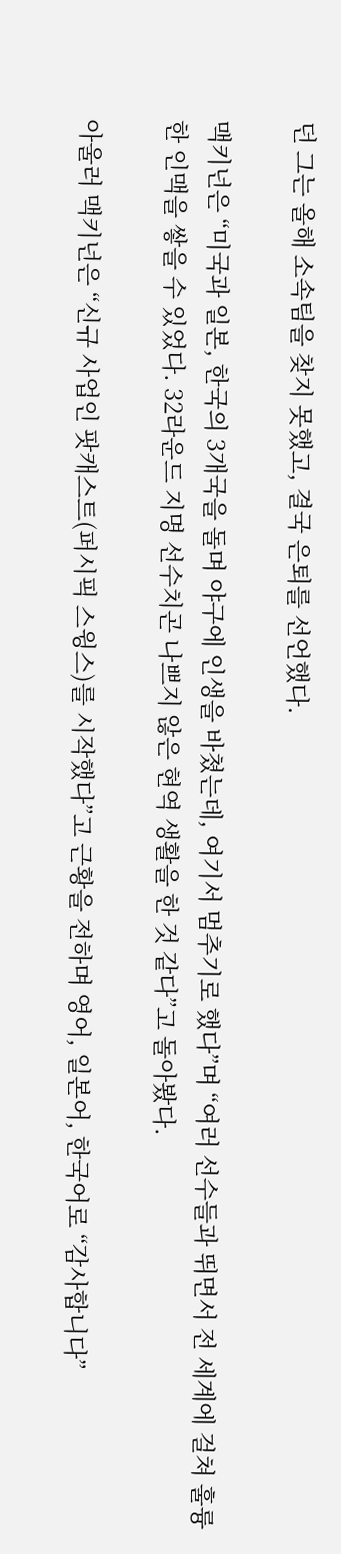던 그는 올해 소속팀을 찾지 못했고, 결국 은퇴를 선언했다.

맥키넌은 “미국과 일본, 한국의 3개국을 돌며 야구에 인생을 바쳤는데, 여기서 멈추기로 했다”며 “여러 선수들과 뛰면서 전 세계에 걸쳐 훌륭한 인맥을 쌓을 수 있었다. 32라운드 지명 선수치곤 나쁘지 않은 현역 생활을 한 것 같다”고 돌아봤다.

아울러 맥키넌은 “신규 사업인 팟캐스트(퍼시픽 스윙스)를 시작했다”고 근황을 전하며 영어, 일본어, 한국어로 “감사합니다”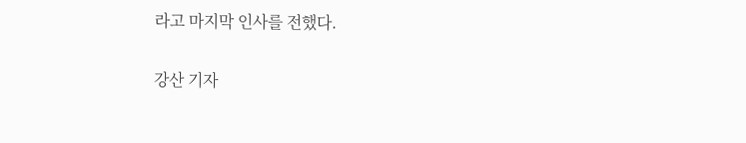라고 마지막 인사를 전했다.

강산 기자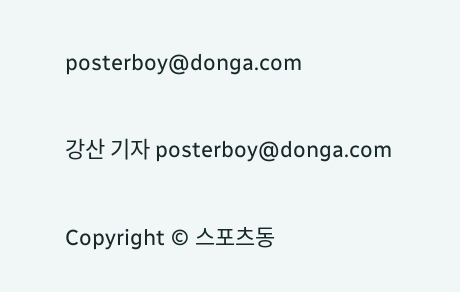posterboy@donga.com

강산 기자 posterboy@donga.com

Copyright © 스포츠동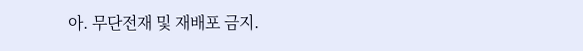아. 무단전재 및 재배포 금지.